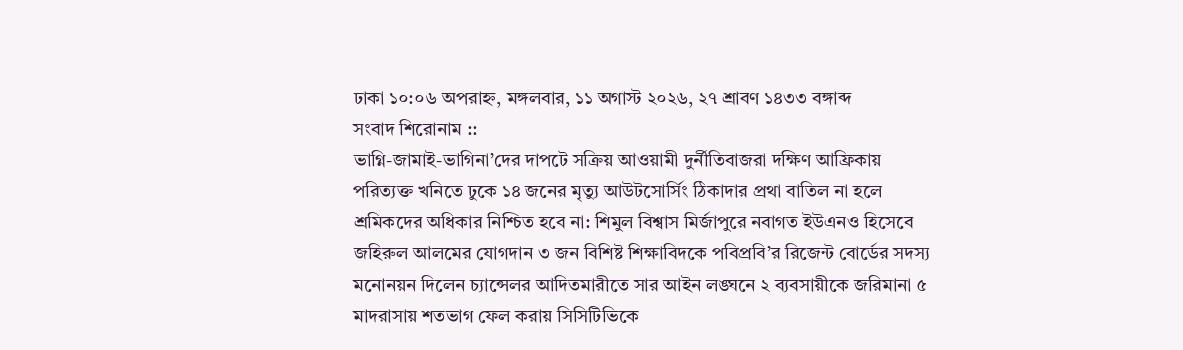ঢাকা ১০:০৬ অপরাহ্ন, মঙ্গলবার, ১১ অগাস্ট ২০২৬, ২৭ শ্রাবণ ১৪৩৩ বঙ্গাব্দ
সংবাদ শিরোনাম ::
ভাগ্নি-জামাই-ভাগিনা’দের দাপটে সক্রিয় আওয়ামী দুর্নীতিবাজরা দক্ষিণ আফ্রিকায় পরিত্যক্ত খনিতে ঢুকে ১৪ জনের মৃত্যু আউটসোর্সিং ঠিকাদার প্রথা বাতিল না হলে শ্রমিকদের অধিকার নিশ্চিত হবে না: শিমুল বিশ্বাস মির্জাপুরে নবাগত ইউএনও হিসেবে জহিরুল আলমের যোগদান ৩ জন বিশিষ্ট শিক্ষাবিদকে পবিপ্রবি’র রিজেন্ট বোর্ডের সদস্য মনোনয়ন দিলেন চ্যান্সেলর আদিতমারীতে সার আইন লঙ্ঘনে ২ ব্যবসায়ীকে জরিমানা ৫ মাদরাসায় শতভাগ ফেল করায় সিসিটিভিকে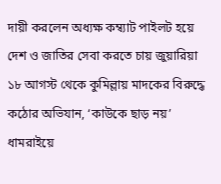দায়ী করলেন অধ্যক্ষ কম্ব্যাট পাইলট হয়ে দেশ ও জাতির সেবা করতে চায় জুয়ারিয়া ১৮ আগস্ট থেকে কুমিল্লায় মাদকের বিরুদ্ধে কঠোর অভিযান, ‘কাউকে ছাড় নয়’ ধামরাইয়ে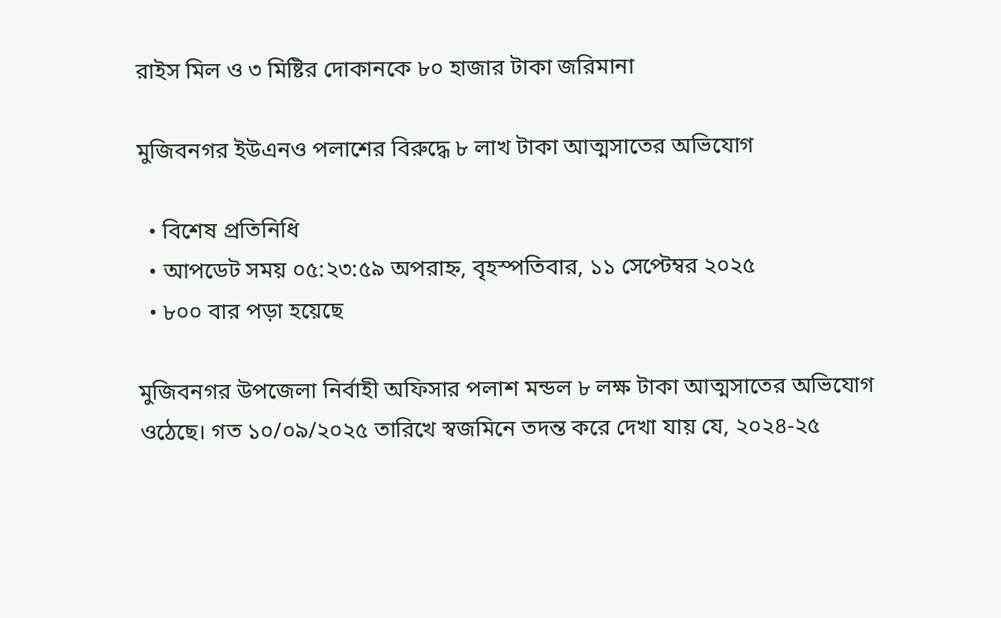রাইস মিল ও ৩ মিষ্টির দোকানকে ৮০ হাজার টাকা জরিমানা

মুজিবনগর ইউএনও পলাশের বিরুদ্ধে ৮ লাখ টাকা আত্মসাতের অভিযোগ

  • বিশেষ প্রতিনিধি
  • আপডেট সময় ০৫:২৩:৫৯ অপরাহ্ন, বৃহস্পতিবার, ১১ সেপ্টেম্বর ২০২৫
  • ৮০০ বার পড়া হয়েছে

মুজিবনগর উপজেলা নির্বাহী অফিসার পলাশ মন্ডল ৮ লক্ষ টাকা আত্মসাতের অভিযোগ ওঠেছে। গত ১০/০৯/২০২৫ তারিখে স্বজমিনে তদন্ত করে দেখা যায় যে, ২০২৪-২৫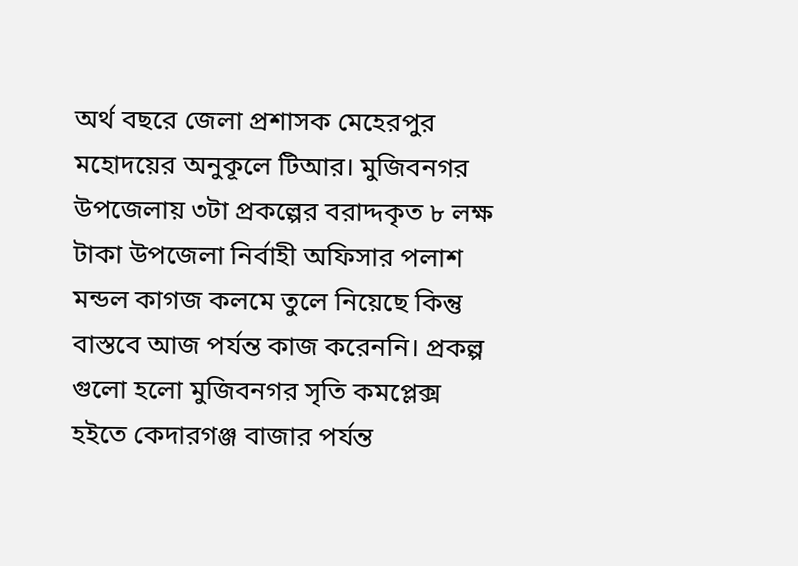অর্থ বছরে জেলা প্রশাসক মেহেরপুর মহোদয়ের অনুকূলে টিআর। মুজিবনগর উপজেলায় ৩টা প্রকল্পের বরাদ্দকৃত ৮ লক্ষ টাকা উপজেলা নির্বাহী অফিসার পলাশ মন্ডল কাগজ কলমে তুলে নিয়েছে কিন্তু বাস্তবে আজ পর্যন্ত কাজ করেননি। প্রকল্প গুলো হলো মুজিবনগর সৃতি কমপ্লেক্স হইতে কেদারগঞ্জ বাজার পর্যন্ত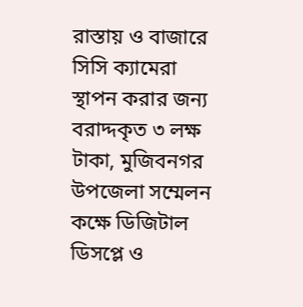রাস্তায় ও বাজারে সিসি ক্যামেরা স্থাপন করার জন্য বরাদ্দকৃত ৩ লক্ষ টাকা, মুজিবনগর উপজেলা সম্মেলন কক্ষে ডিজিটাল ডিসপ্লে ও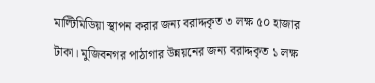মাল্টিমিডিয়া স্থাপন করার জন্য বরাদ্দকৃত ৩ লক্ষ ৫০ হাজার টাকা। মুজিবনগর পাঠাগার উন্নয়নের জন্য বরাদ্দকৃত ১ লক্ষ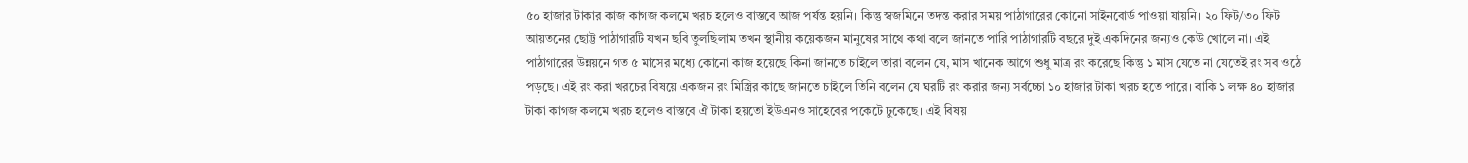৫০ হাজার টাকার কাজ কাগজ কলমে খরচ হলেও বাস্তবে আজ পর্যন্ত হয়নি। কিন্তু স্বজমিনে তদন্ত করার সময় পাঠাগারের কোনো সাইনবোর্ড পাওয়া যায়নি। ২০ ফিট/৩০ ফিট আয়তনের ছোট্ট পাঠাগারটি যখন ছবি তুলছিলাম তখন স্থানীয় কয়েকজন মানুষের সাথে কথা বলে জানতে পারি পাঠাগারটি বছরে দুই একদিনের জন্যও কেউ খোলে না। এই পাঠাগারের উন্নয়নে গত ৫ মাসের মধ্যে কোনো কাজ হয়েছে কিনা জানতে চাইলে তারা বলেন যে, মাস খানেক আগে শুধু মাত্র রং করেছে কিন্তু ১ মাস যেতে না যেতেই রং সব ওঠে পড়ছে। এই রং করা খরচের বিষয়ে একজন রং মিস্ত্রির কাছে জানতে চাইলে তিনি বলেন যে ঘরটি রং করার জন্য সর্বচ্চো ১০ হাজার টাকা খরচ হতে পারে। বাকি ১ লক্ষ ৪০ হাজার টাকা কাগজ কলমে খরচ হলেও বাস্তবে ঐ টাকা হয়তো ইউএনও সাহেবের পকেটে ঢুকেছে। এই বিষয়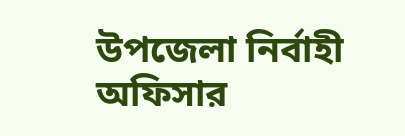উপজেলা নির্বাহী অফিসার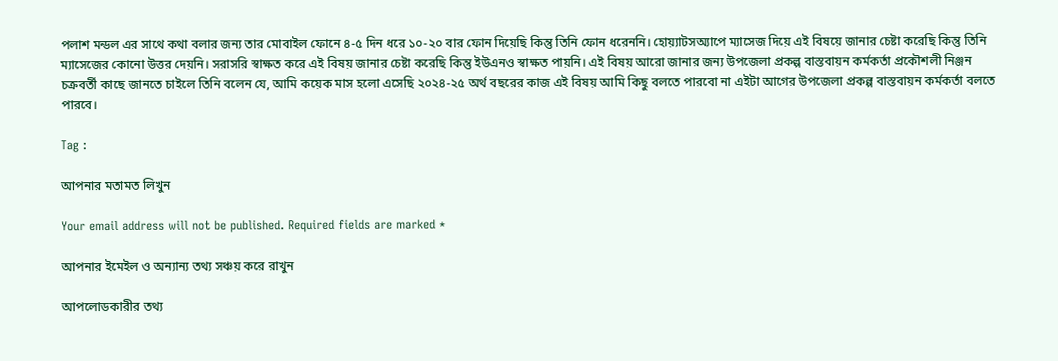পলাশ মন্ডল এর সাথে কথা বলার জন্য তার মোবাইল ফোনে ৪-৫ দিন ধরে ১০-২০ বার ফোন দিয়েছি কিন্তু তিনি ফোন ধরেননি। হোয়্যাটসঅ্যাপে ম্যাসেজ দিয়ে এই বিষয়ে জানার চেষ্টা করেছি কিন্তু তিনি ম্যাসেজের কোনো উত্তর দেয়নি। সরাসরি স্বাক্ষত করে এই বিষয় জানার চেষ্টা করেছি কিন্তু ইউএনও স্বাক্ষত পায়নি। এই বিষয় আরো জানার জন্য উপজেলা প্রকল্প বাস্তবায়ন কর্মকর্তা প্রকৌশলী নিঞ্জন চক্রবর্তী কাছে জানতে চাইলে তিনি বলেন যে, আমি কয়েক মাস হলো এসেছি ২০২৪-২৫ অর্থ বছরের কাজ এই বিষয় আমি কিছু বলতে পারবো না এইটা আগের উপজেলা প্রকল্প বাস্তবায়ন কর্মকর্তা বলতে পারবে।

Tag :

আপনার মতামত লিখুন

Your email address will not be published. Required fields are marked *

আপনার ইমেইল ও অন্যান্য তথ্য সঞ্চয় করে রাখুন

আপলোডকারীর তথ্য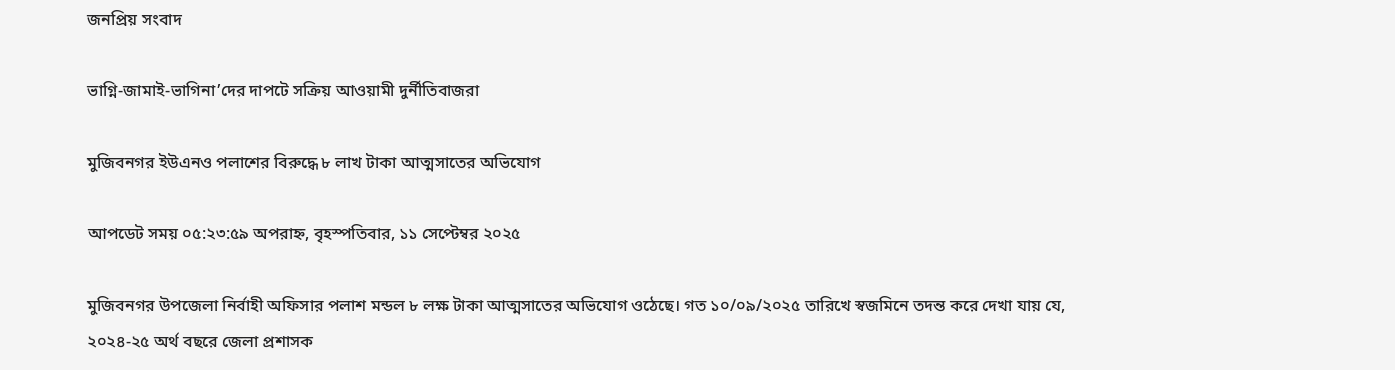জনপ্রিয় সংবাদ

ভাগ্নি-জামাই-ভাগিনা’দের দাপটে সক্রিয় আওয়ামী দুর্নীতিবাজরা

মুজিবনগর ইউএনও পলাশের বিরুদ্ধে ৮ লাখ টাকা আত্মসাতের অভিযোগ

আপডেট সময় ০৫:২৩:৫৯ অপরাহ্ন, বৃহস্পতিবার, ১১ সেপ্টেম্বর ২০২৫

মুজিবনগর উপজেলা নির্বাহী অফিসার পলাশ মন্ডল ৮ লক্ষ টাকা আত্মসাতের অভিযোগ ওঠেছে। গত ১০/০৯/২০২৫ তারিখে স্বজমিনে তদন্ত করে দেখা যায় যে, ২০২৪-২৫ অর্থ বছরে জেলা প্রশাসক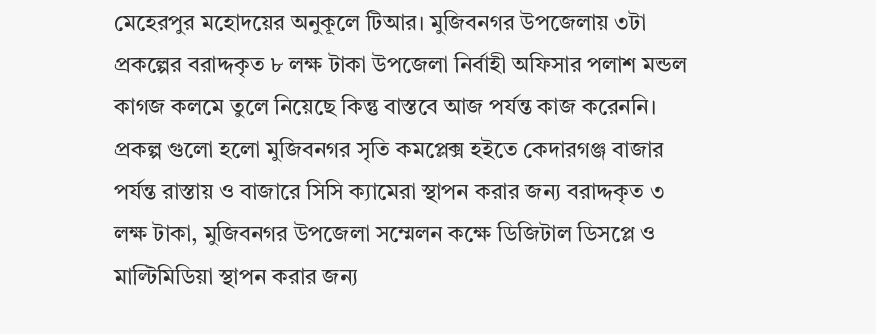মেহেরপুর মহোদয়ের অনুকূলে টিআর। মুজিবনগর উপজেলায় ৩টা প্রকল্পের বরাদ্দকৃত ৮ লক্ষ টাকা উপজেলা নির্বাহী অফিসার পলাশ মন্ডল কাগজ কলমে তুলে নিয়েছে কিন্তু বাস্তবে আজ পর্যন্ত কাজ করেননি। প্রকল্প গুলো হলো মুজিবনগর সৃতি কমপ্লেক্স হইতে কেদারগঞ্জ বাজার পর্যন্ত রাস্তায় ও বাজারে সিসি ক্যামেরা স্থাপন করার জন্য বরাদ্দকৃত ৩ লক্ষ টাকা, মুজিবনগর উপজেলা সম্মেলন কক্ষে ডিজিটাল ডিসপ্লে ও মাল্টিমিডিয়া স্থাপন করার জন্য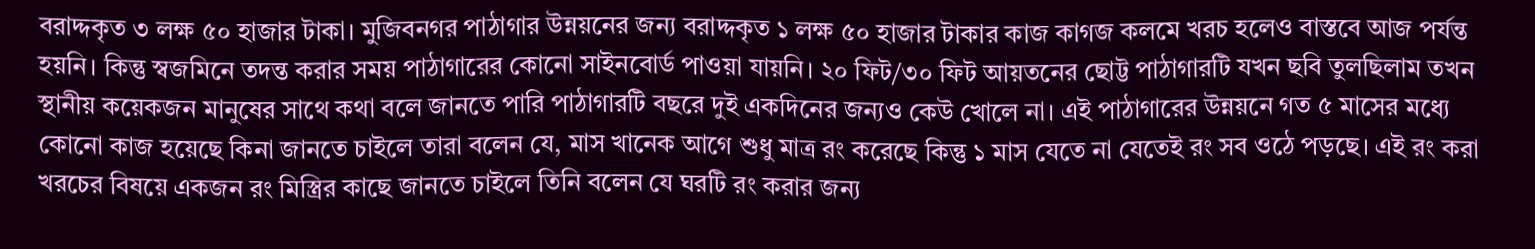বরাদ্দকৃত ৩ লক্ষ ৫০ হাজার টাকা। মুজিবনগর পাঠাগার উন্নয়নের জন্য বরাদ্দকৃত ১ লক্ষ ৫০ হাজার টাকার কাজ কাগজ কলমে খরচ হলেও বাস্তবে আজ পর্যন্ত হয়নি। কিন্তু স্বজমিনে তদন্ত করার সময় পাঠাগারের কোনো সাইনবোর্ড পাওয়া যায়নি। ২০ ফিট/৩০ ফিট আয়তনের ছোট্ট পাঠাগারটি যখন ছবি তুলছিলাম তখন স্থানীয় কয়েকজন মানুষের সাথে কথা বলে জানতে পারি পাঠাগারটি বছরে দুই একদিনের জন্যও কেউ খোলে না। এই পাঠাগারের উন্নয়নে গত ৫ মাসের মধ্যে কোনো কাজ হয়েছে কিনা জানতে চাইলে তারা বলেন যে, মাস খানেক আগে শুধু মাত্র রং করেছে কিন্তু ১ মাস যেতে না যেতেই রং সব ওঠে পড়ছে। এই রং করা খরচের বিষয়ে একজন রং মিস্ত্রির কাছে জানতে চাইলে তিনি বলেন যে ঘরটি রং করার জন্য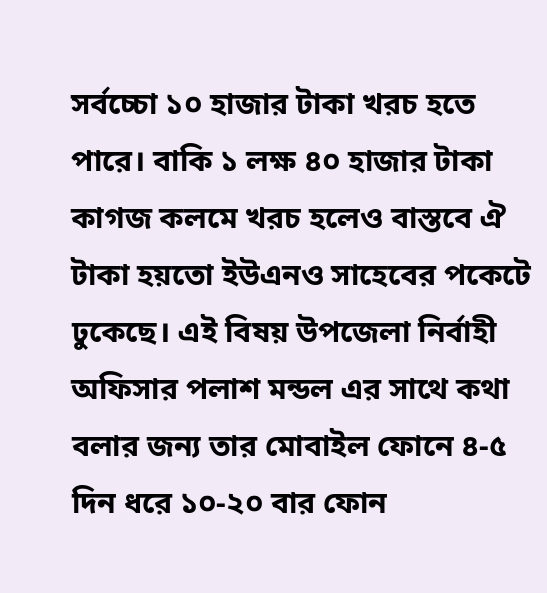সর্বচ্চো ১০ হাজার টাকা খরচ হতে পারে। বাকি ১ লক্ষ ৪০ হাজার টাকা কাগজ কলমে খরচ হলেও বাস্তবে ঐ টাকা হয়তো ইউএনও সাহেবের পকেটে ঢুকেছে। এই বিষয় উপজেলা নির্বাহী অফিসার পলাশ মন্ডল এর সাথে কথা বলার জন্য তার মোবাইল ফোনে ৪-৫ দিন ধরে ১০-২০ বার ফোন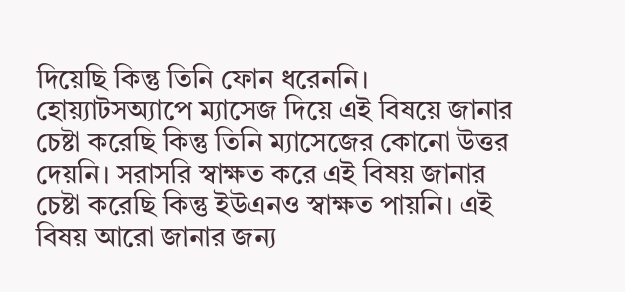দিয়েছি কিন্তু তিনি ফোন ধরেননি। হোয়্যাটসঅ্যাপে ম্যাসেজ দিয়ে এই বিষয়ে জানার চেষ্টা করেছি কিন্তু তিনি ম্যাসেজের কোনো উত্তর দেয়নি। সরাসরি স্বাক্ষত করে এই বিষয় জানার চেষ্টা করেছি কিন্তু ইউএনও স্বাক্ষত পায়নি। এই বিষয় আরো জানার জন্য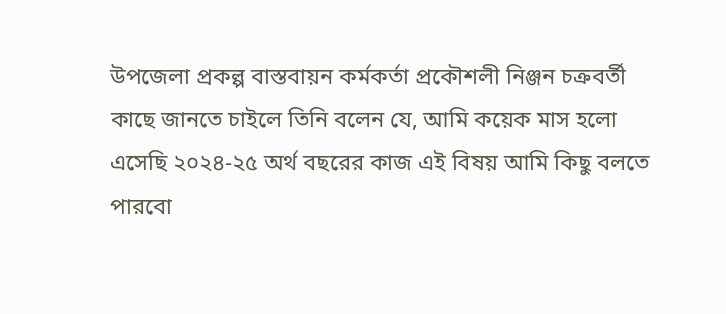উপজেলা প্রকল্প বাস্তবায়ন কর্মকর্তা প্রকৌশলী নিঞ্জন চক্রবর্তী কাছে জানতে চাইলে তিনি বলেন যে, আমি কয়েক মাস হলো এসেছি ২০২৪-২৫ অর্থ বছরের কাজ এই বিষয় আমি কিছু বলতে পারবো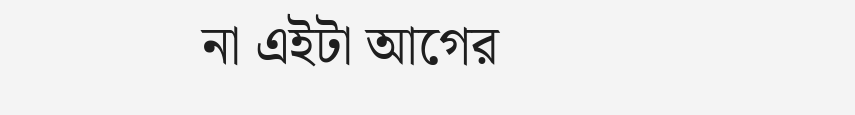না এইটা আগের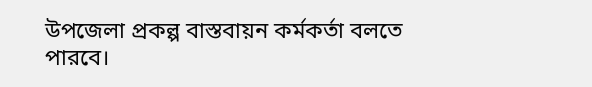উপজেলা প্রকল্প বাস্তবায়ন কর্মকর্তা বলতে পারবে।